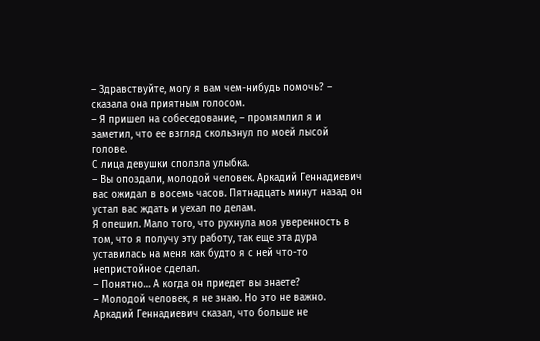– Здравствуйте, могу я вам чем-нибудь помочь? – сказала она приятным голосом.
– Я пришел на собеседование, – промямлил я и заметил, что ее взгляд скользнул по моей лысой голове.
С лица девушки сползла улыбка.
– Вы опоздали, молодой человек. Аркадий Геннадиевич вас ожидал в восемь часов. Пятнадцать минут назад он устал вас ждать и уехал по делам.
Я опешил. Мало того, что рухнула моя уверенность в том, что я получу эту работу, так еще эта дура уставилась на меня как будто я с ней что-то непристойное сделал.
– Понятно… А когда он приедет вы знаете?
– Молодой человек, я не знаю. Но это не важно. Аркадий Геннадиевич сказал, что больше не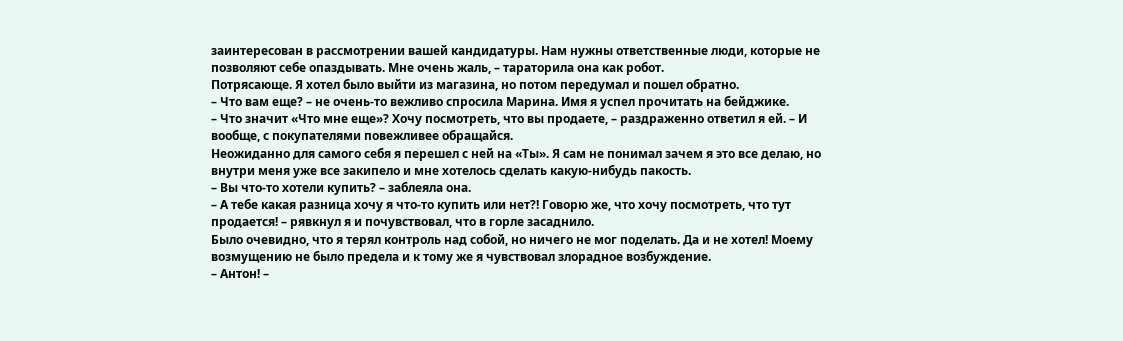заинтересован в рассмотрении вашей кандидатуры. Нам нужны ответственные люди, которые не позволяют себе опаздывать. Мне очень жаль, – тараторила она как робот.
Потрясающе. Я хотел было выйти из магазина, но потом передумал и пошел обратно.
– Что вам еще? – не очень-то вежливо спросила Марина. Имя я успел прочитать на бейджике.
– Что значит «Что мне еще»? Хочу посмотреть, что вы продаете, – раздраженно ответил я ей. – И вообще, с покупателями повежливее обращайся.
Неожиданно для самого себя я перешел с ней на «Ты». Я сам не понимал зачем я это все делаю, но внутри меня уже все закипело и мне хотелось сделать какую-нибудь пакость.
– Вы что-то хотели купить? – заблеяла она.
– А тебе какая разница хочу я что-то купить или нет?! Говорю же, что хочу посмотреть, что тут продается! – рявкнул я и почувствовал, что в горле засаднило.
Было очевидно, что я терял контроль над собой, но ничего не мог поделать. Да и не хотел! Моему возмущению не было предела и к тому же я чувствовал злорадное возбуждение.
– Антон! –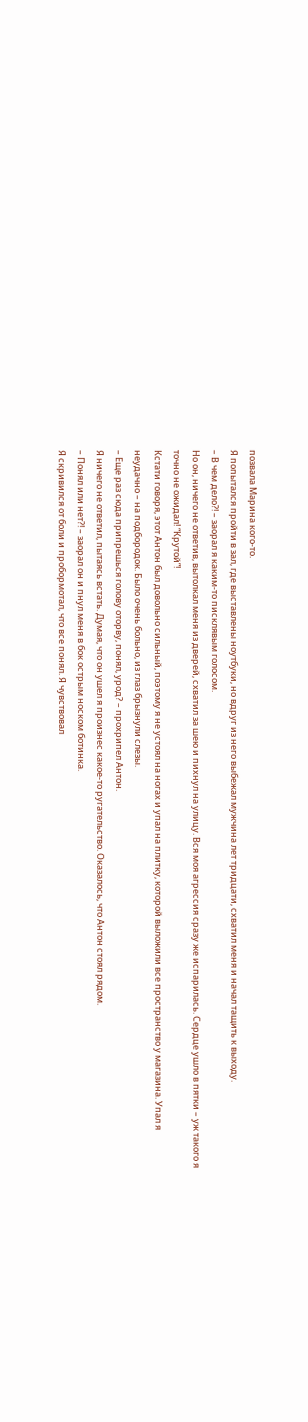позвала Марина кого-то.
Я попытался пройти в зал, где выставлены ноутбуки, но вдруг из него выбежал мужчина лет тридцати, схватил меня и начал тащить к выходу.
– В чем дело?! – заорал я каким-то писклявым голосом.
Но он, ничего не ответив, вытолкал меня из дверей, схватил за шею и пихнул на улицу. Вся моя агрессия сразу же испарилась. Сердце ушло в пятки – уж такого я точно не ожидал! “Крутой”!
Кстати говоря, этот Антон был довольно сильный, поэтому я не устоял на ногах и упал на плитку, которой выложили все пространство у магазина. Упал я неудачно – на подбородок. Было очень больно, из глаз брызнули слезы.
– Еще раз сюда припрешься голову оторву, понял, урод? – прохрипел Антон.
Я ничего не ответил, пытаясь встать. Думая, что он ушел я произнес какое-то ругательство. Оказалось, что Антон стоял рядом.
– Понял или нет?! – заорал он и пнул меня в бок острым носком ботинка.
Я скривился от боли и пробормотал, что все понял. Я чувствовал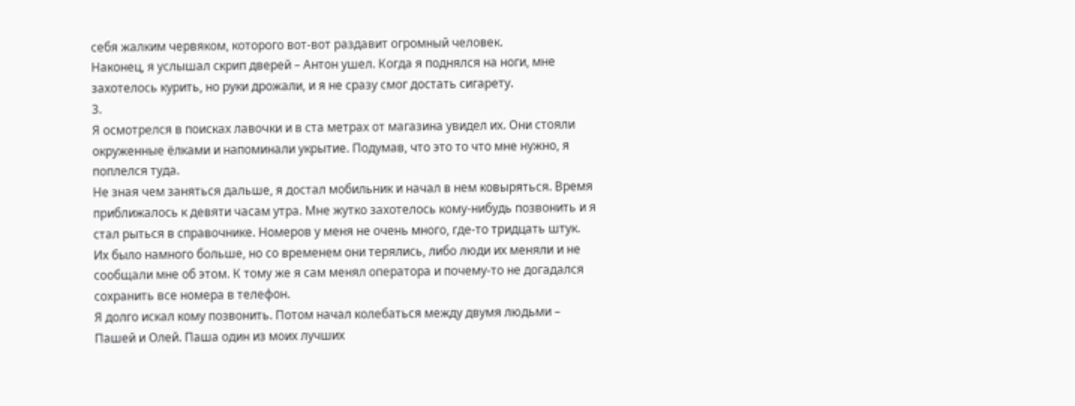себя жалким червяком, которого вот-вот раздавит огромный человек.
Наконец, я услышал скрип дверей – Антон ушел. Когда я поднялся на ноги, мне захотелось курить, но руки дрожали, и я не сразу смог достать сигарету.
3.
Я осмотрелся в поисках лавочки и в ста метрах от магазина увидел их. Они стояли окруженные ёлками и напоминали укрытие. Подумав, что это то что мне нужно, я поплелся туда.
Не зная чем заняться дальше, я достал мобильник и начал в нем ковыряться. Время приближалось к девяти часам утра. Мне жутко захотелось кому-нибудь позвонить и я стал рыться в справочнике. Номеров у меня не очень много, где-то тридцать штук. Их было намного больше, но со временем они терялись, либо люди их меняли и не сообщали мне об этом. К тому же я сам менял оператора и почему-то не догадался сохранить все номера в телефон.
Я долго искал кому позвонить. Потом начал колебаться между двумя людьми – Пашей и Олей. Паша один из моих лучших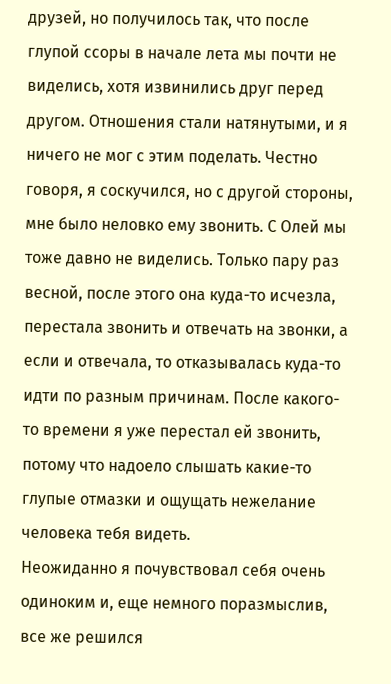друзей, но получилось так, что после глупой ссоры в начале лета мы почти не виделись, хотя извинились друг перед другом. Отношения стали натянутыми, и я ничего не мог с этим поделать. Честно говоря, я соскучился, но с другой стороны, мне было неловко ему звонить. С Олей мы тоже давно не виделись. Только пару раз весной, после этого она куда-то исчезла, перестала звонить и отвечать на звонки, а если и отвечала, то отказывалась куда-то идти по разным причинам. После какого-то времени я уже перестал ей звонить, потому что надоело слышать какие-то глупые отмазки и ощущать нежелание человека тебя видеть.
Неожиданно я почувствовал себя очень одиноким и, еще немного поразмыслив, все же решился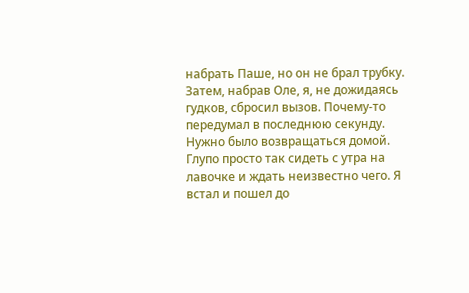набрать Паше, но он не брал трубку. Затем, набрав Оле, я, не дожидаясь гудков, сбросил вызов. Почему-то передумал в последнюю секунду.
Нужно было возвращаться домой. Глупо просто так сидеть с утра на лавочке и ждать неизвестно чего. Я встал и пошел до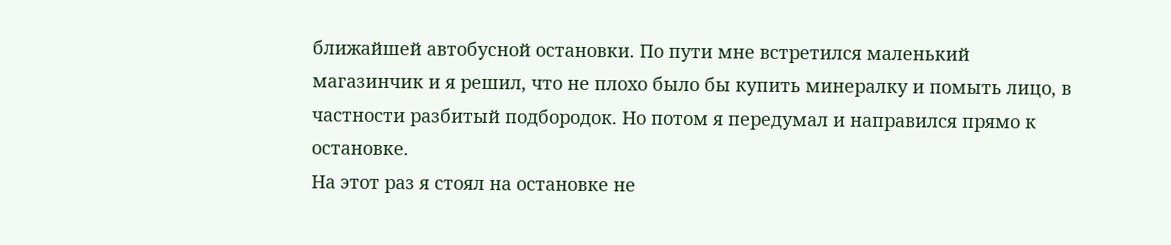ближайшей автобусной остановки. По пути мне встретился маленький магазинчик и я решил, что не плохо было бы купить минералку и помыть лицо, в частности разбитый подбородок. Но потом я передумал и направился прямо к остановке.
На этот раз я стоял на остановке не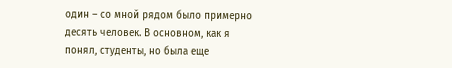один – со мной рядом было примерно десять человек. В основном, как я понял, студенты, но была еще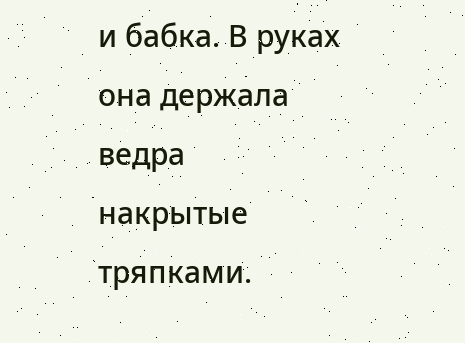и бабка. В руках она держала ведра накрытые тряпками.